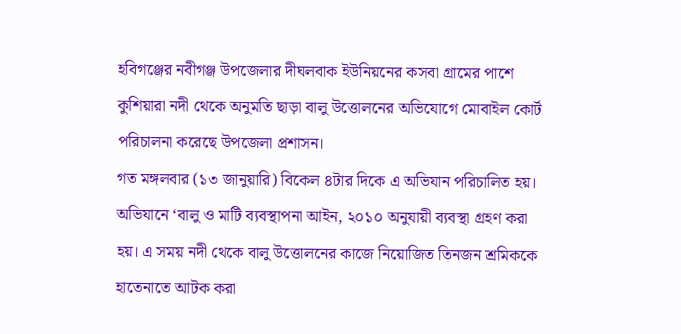হবিগঞ্জের নবীগঞ্জ উপজেলার দীঘলবাক ইউনিয়নের কসবা গ্রামের পাশে কুশিয়ারা নদী থেকে অনুমতি ছাড়া বালু উত্তোলনের অভিযোগে মোবাইল কোর্ট পরিচালনা করেছে উপজেলা প্রশাসন।
গত মঙ্গলবার (১৩ জানুয়ারি) বিকেল ৪টার দিকে এ অভিযান পরিচালিত হয়। অভিযানে ‘বালু ও মাটি ব্যবস্থাপনা আইন, ২০১০ অনুযায়ী ব্যবস্থা গ্রহণ করা হয়। এ সময় নদী থেকে বালু উত্তোলনের কাজে নিয়োজিত তিনজন শ্রমিককে হাতেনাতে আটক করা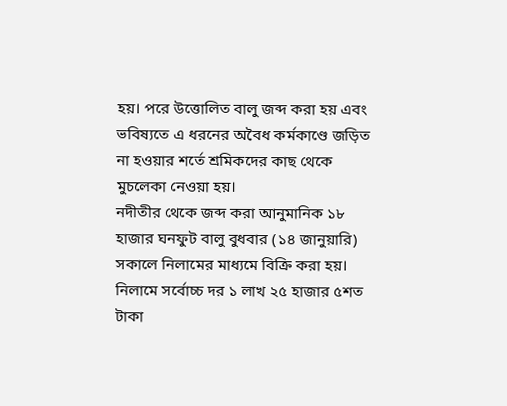হয়। পরে উত্তোলিত বালু জব্দ করা হয় এবং ভবিষ্যতে এ ধরনের অবৈধ কর্মকাণ্ডে জড়িত না হওয়ার শর্তে শ্রমিকদের কাছ থেকে মুচলেকা নেওয়া হয়।
নদীতীর থেকে জব্দ করা আনুমানিক ১৮ হাজার ঘনফুট বালু বুধবার (১৪ জানুয়ারি) সকালে নিলামের মাধ্যমে বিক্রি করা হয়। নিলামে সর্বোচ্চ দর ১ লাখ ২৫ হাজার ৫শত টাকা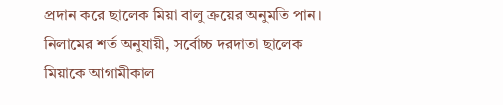প্রদান করে ছালেক মিয়া বালু ক্রয়ের অনুমতি পান।
নিলামের শর্ত অনুযায়ী, সর্বোচ্চ দরদাতা ছালেক মিয়াকে আগামীকাল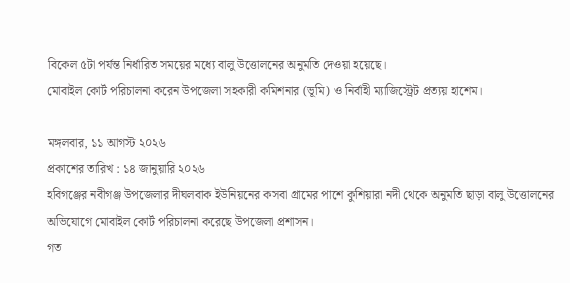বিকেল ৫টা পর্যন্ত নির্ধারিত সময়ের মধ্যে বালু উত্তোলনের অনুমতি দেওয়া হয়েছে।
মোবাইল কোর্ট পরিচালনা করেন উপজেলা সহকারী কমিশনার (ভূমি) ও নির্বাহী ম্যাজিস্ট্রেট প্রত্যয় হাশেম।

মঙ্গলবার, ১১ আগস্ট ২০২৬
প্রকাশের তারিখ : ১৪ জানুয়ারি ২০২৬
হবিগঞ্জের নবীগঞ্জ উপজেলার দীঘলবাক ইউনিয়নের কসবা গ্রামের পাশে কুশিয়ারা নদী থেকে অনুমতি ছাড়া বালু উত্তোলনের অভিযোগে মোবাইল কোর্ট পরিচালনা করেছে উপজেলা প্রশাসন।
গত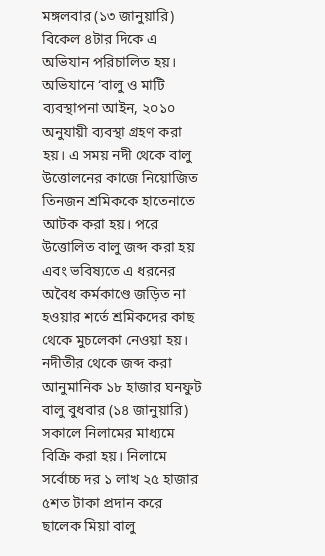মঙ্গলবার (১৩ জানুয়ারি) বিকেল ৪টার দিকে এ অভিযান পরিচালিত হয়। অভিযানে ‘বালু ও মাটি ব্যবস্থাপনা আইন, ২০১০ অনুযায়ী ব্যবস্থা গ্রহণ করা হয়। এ সময় নদী থেকে বালু উত্তোলনের কাজে নিয়োজিত তিনজন শ্রমিককে হাতেনাতে আটক করা হয়। পরে উত্তোলিত বালু জব্দ করা হয় এবং ভবিষ্যতে এ ধরনের অবৈধ কর্মকাণ্ডে জড়িত না হওয়ার শর্তে শ্রমিকদের কাছ থেকে মুচলেকা নেওয়া হয়।
নদীতীর থেকে জব্দ করা আনুমানিক ১৮ হাজার ঘনফুট বালু বুধবার (১৪ জানুয়ারি) সকালে নিলামের মাধ্যমে বিক্রি করা হয়। নিলামে সর্বোচ্চ দর ১ লাখ ২৫ হাজার ৫শত টাকা প্রদান করে ছালেক মিয়া বালু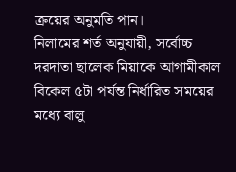ক্রয়ের অনুমতি পান।
নিলামের শর্ত অনুযায়ী, সর্বোচ্চ দরদাতা ছালেক মিয়াকে আগামীকাল বিকেল ৫টা পর্যন্ত নির্ধারিত সময়ের মধ্যে বালু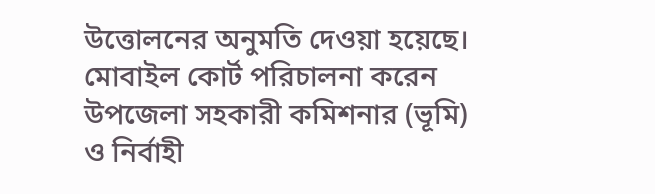উত্তোলনের অনুমতি দেওয়া হয়েছে।
মোবাইল কোর্ট পরিচালনা করেন উপজেলা সহকারী কমিশনার (ভূমি) ও নির্বাহী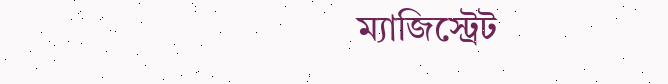ম্যাজিস্ট্রেট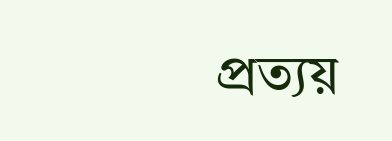প্রত্যয়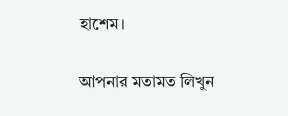হাশেম।

আপনার মতামত লিখুন